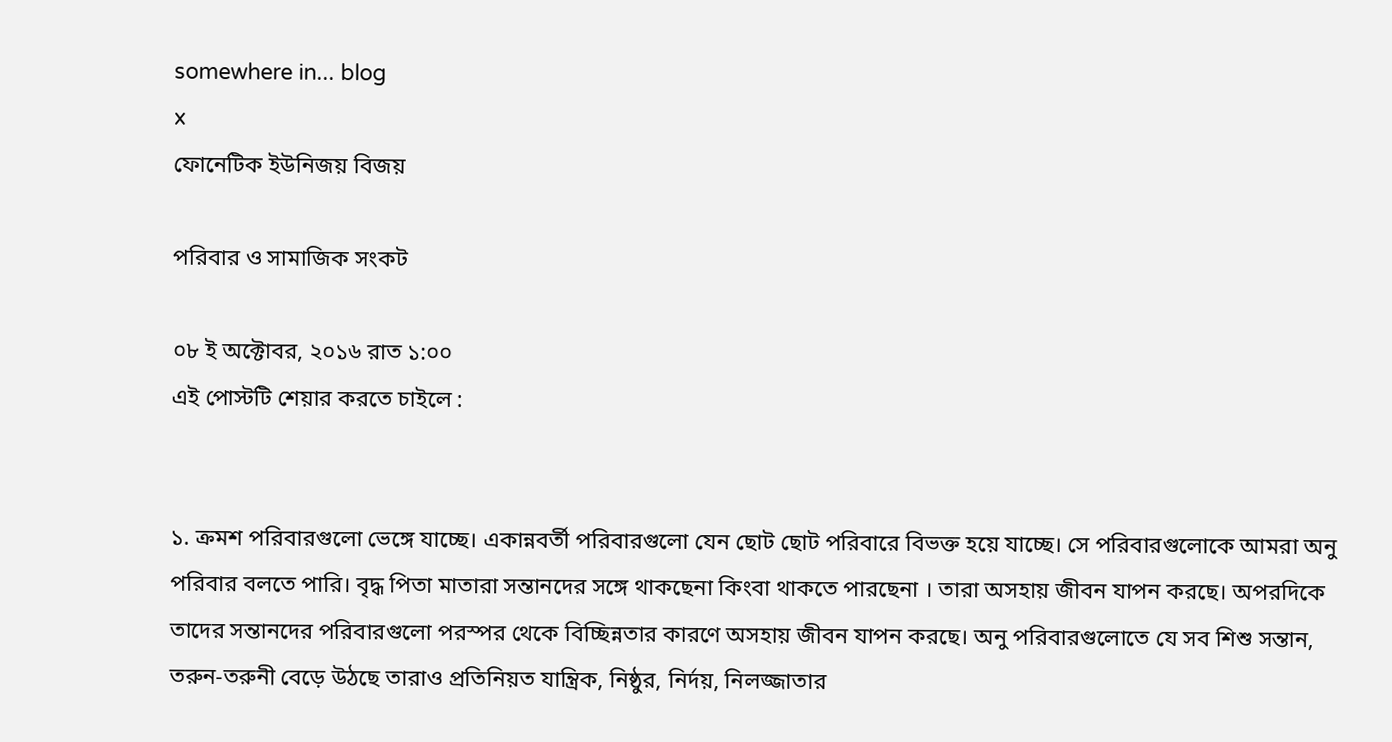somewhere in... blog
x
ফোনেটিক ইউনিজয় বিজয়

পরিবার ও সামাজিক সংকট

০৮ ই অক্টোবর, ২০১৬ রাত ১:০০
এই পোস্টটি শেয়ার করতে চাইলে :


১. ক্রমশ পরিবারগুলো ভেঙ্গে যাচ্ছে। একান্নবর্তী পরিবারগুলো যেন ছোট ছোট পরিবারে বিভক্ত হয়ে যাচ্ছে। সে পরিবারগুলোকে আমরা অনু পরিবার বলতে পারি। বৃদ্ধ পিতা মাতারা সন্তানদের সঙ্গে থাকছেনা কিংবা থাকতে পারছেনা । তারা অসহায় জীবন যাপন করছে। অপরদিকে তাদের সন্তানদের পরিবারগুলো পরস্পর থেকে বিচ্ছিন্নতার কারণে অসহায় জীবন যাপন করছে। অনু পরিবারগুলোতে যে সব শিশু সন্তান, তরুন-তরুনী বেড়ে উঠছে তারাও প্রতিনিয়ত যান্ত্রিক, নিষ্ঠুর, নির্দয়, নিলজ্জাতার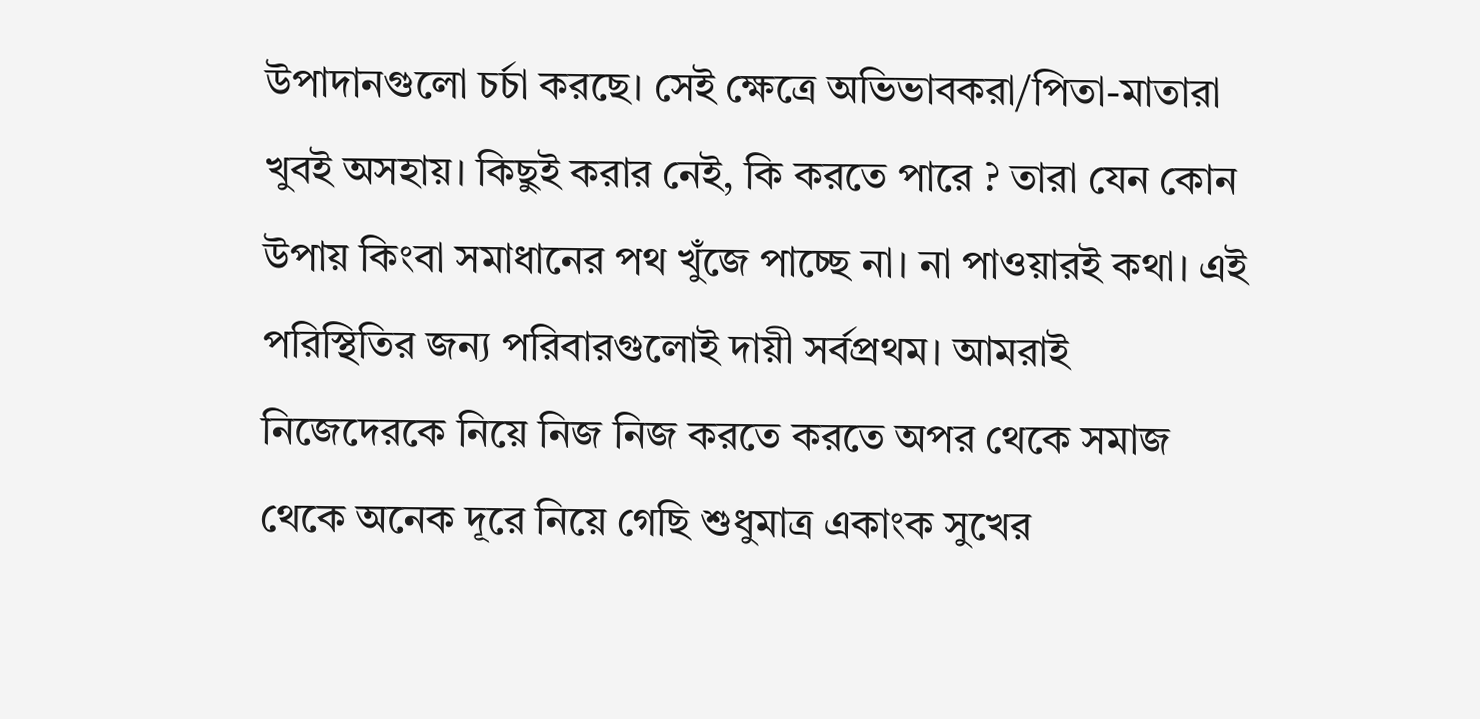উপাদানগুলো চর্চা করছে। সেই ক্ষেত্রে অভিভাবকরা/পিতা-মাতারা খুবই অসহায়। কিছুই করার নেই, কি করতে পারে ? তারা যেন কোন উপায় কিংবা সমাধানের পথ খুঁজে পাচ্ছে না। না পাওয়ারই কথা। এই পরিস্থিতির জন্য পরিবারগুলোই দায়ী সর্বপ্রথম। আমরাই নিজেদেরকে নিয়ে নিজ নিজ করতে করতে অপর থেকে সমাজ থেকে অনেক দূরে নিয়ে গেছি শুধুমাত্র একাংক সুখের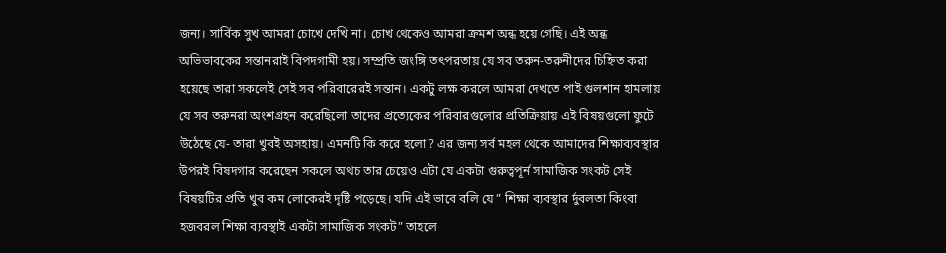জন্য। সার্বিক সুখ আমরা চোখে দেখি না। চোখ থেকেও আমরা ক্রমশ অন্ধ হয়ে গেছি। এই অন্ধ অভিভাবকের সন্তানরাই বিপদগামী হয়। সম্প্রতি জংঙ্গি তৎপরতায় যে সব তরুন-তরুনীদের চিহ্নিত করা হয়েছে তারা সকলেই সেই সব পরিবারেরই সন্তান। একটু লক্ষ করলে আমরা দেখতে পাই গুলশান হামলায় যে সব তরুনরা অংশগ্রহন করেছিলো তাদের প্রত্যেকের পরিবারগুলোর প্রতিক্রিয়ায় এই বিষয়গুলো ফুটে উঠেছে যে- তারা খুবই অসহায়। এমনটি কি করে হলো? এর জন্য সর্ব মহল থেকে আমাদের শিক্ষাব্যবস্থার উপরই বিষদগার করেছেন সকলে অথচ তার চেয়েও এটা যে একটা গুরুত্বপূর্ন সামাজিক সংকট সেই বিষয়টির প্রতি খুব কম লোকেরই দৃষ্টি পড়েছে। যদি এই ভাবে বলি যে ” শিক্ষা ব্যবস্থার র্দুবলতা কিংবা হজবরল শিক্ষা ব্যবস্থাই একটা সামাজিক সংকট” তাহলে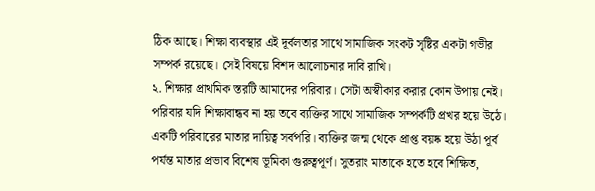ঠিক আছে। শিক্ষা ব্যবস্থার এই দূর্বলতার সাথে সামাজিক সংকট সৃষ্টির একটা গভীর সম্পর্ক রয়েছে। সেই বিষয়ে বিশদ আলোচনার দাবি রাখি।
২. শিক্ষার প্রাথমিক স্তরটি আমাদের পরিবার। সেটা অস্বীকার করার কোন উপায় নেই। পরিবার যদি শিক্ষাবান্ধব না হয় তবে ব্যক্তির সাথে সামাজিক সম্পর্কটি প্রখর হয়ে উঠে। একটি পরিবারের মাতার দায়িত্ব সর্বপরি। ব্যক্তির জন্ম থেকে প্রাপ্ত বয়ষ্ক হয়ে উঠা পূর্ব পর্যন্ত মাতার প্রভাব বিশেষ ভূমিকা গুরুত্বপূর্ণ। সুতরাং মাতাকে হতে হবে শিক্ষিত,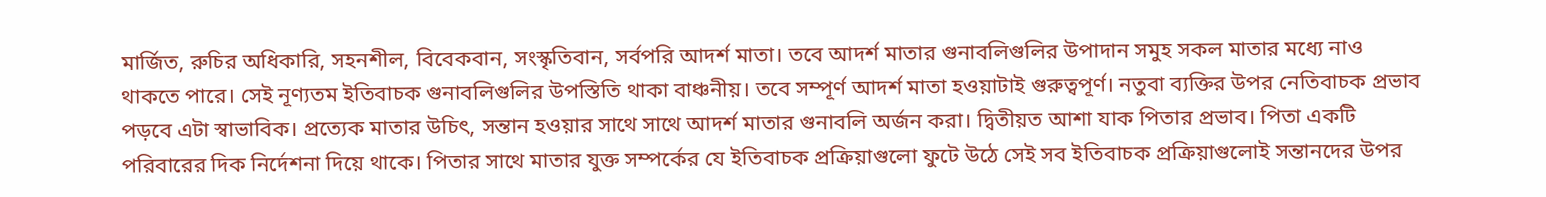মার্জিত, রুচির অধিকারি, সহনশীল, বিবেকবান, সংস্কৃতিবান, সর্বপরি আদর্শ মাতা। তবে আদর্শ মাতার গুনাবলিগুলির উপাদান সমুহ সকল মাতার মধ্যে নাও থাকতে পারে। সেই নূণ্যতম ইতিবাচক গুনাবলিগুলির উপস্তিতি থাকা বাঞ্চনীয়। তবে সম্পূর্ণ আদর্শ মাতা হওয়াটাই গুরুত্বপূর্ণ। নতুবা ব্যক্তির উপর নেতিবাচক প্রভাব পড়বে এটা স্বাভাবিক। প্রত্যেক মাতার উচিৎ, সন্তান হওয়ার সাথে সাথে আদর্শ মাতার গুনাবলি অর্জন করা। দ্বিতীয়ত আশা যাক পিতার প্রভাব। পিতা একটি পরিবারের দিক নির্দেশনা দিয়ে থাকে। পিতার সাথে মাতার যুক্ত সম্পর্কের যে ইতিবাচক প্রক্রিয়াগুলো ফুটে উঠে সেই সব ইতিবাচক প্রক্রিয়াগুলোই সন্তানদের উপর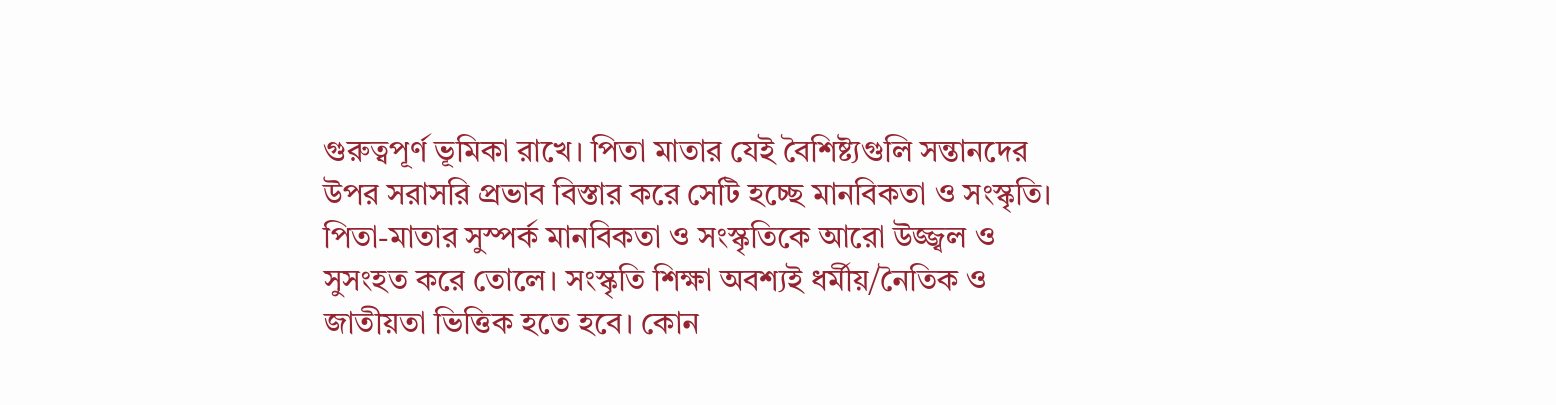গুরুত্বপূর্ণ ভূমিকা রাখে। পিতা মাতার যেই বৈশিষ্ট্যগুলি সন্তানদের উপর সরাসরি প্রভাব বিস্তার করে সেটি হচ্ছে মানবিকতা ও সংস্কৃতি। পিতা-মাতার সুস্পর্ক মানবিকতা ও সংস্কৃতিকে আরো উজ্জ্বল ও সুসংহত করে তোলে। সংস্কৃতি শিক্ষা অবশ্যই ধর্মীয়/নৈতিক ও জাতীয়তা ভিত্তিক হতে হবে। কোন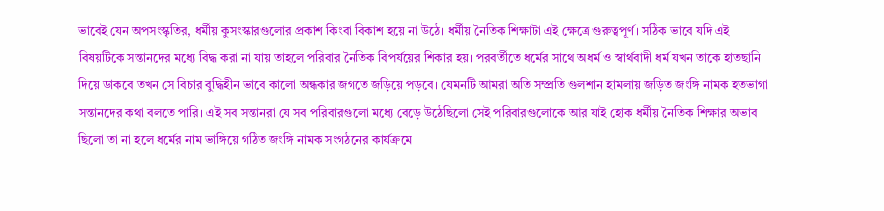ভাবেই যেন অপসংস্কৃতির, ধর্মীয় কুসংস্কারগুলোর প্রকাশ কিংবা বিকাশ হয়ে না উঠে। ধর্মীয় নৈতিক শিক্ষাটা এই ক্ষেত্রে গুরুত্বপূর্ণ। সঠিক ভাবে যদি এই বিষয়টিকে সন্তানদের মধ্যে বিদ্ধ করা না যায় তাহলে পরিবার নৈতিক বিপর্যয়ের শিকার হয়। পরবর্তীতে ধর্মের সাথে অধর্ম ও স্বার্থবাদী ধর্ম যখন তাকে হাতছানি দিয়ে ডাকবে তখন সে বিচার বুদ্ধিহীন ভাবে কালো অন্ধকার জগতে জড়িয়ে পড়বে। যেমনটি আমরা অতি সম্প্রতি গুলশান হামলায় জড়িত জংঙ্গি নামক হতভাগা সন্তানদের কথা বলতে পারি। এই সব সন্তানরা যে সব পরিবারগুলো মধ্যে বেড়ে উঠেছিলো সেই পরিবারগুলোকে আর যাই হোক ধর্মীয় নৈতিক শিক্ষার অভাব ছিলো তা না হলে ধর্মের নাম ভাঙ্গিয়ে গঠিত জংঙ্গি নামক সংগঠনের কার্যক্রমে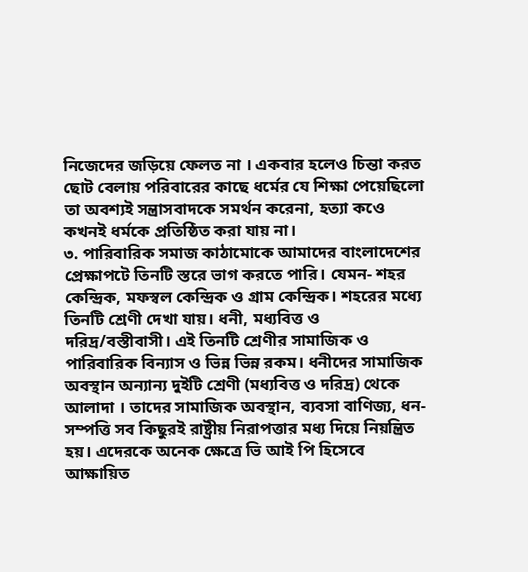নিজেদের জড়িয়ে ফেলত না । একবার হলেও চিন্তা করত ছোট বেলায় পরিবারের কাছে ধর্মের যে শিক্ষা পেয়েছিলো তা অবশ্যই সন্ত্রাসবাদকে সমর্থন করেনা, হত্যা কওে কখনই ধর্মকে প্রতিষ্ঠিত করা যায় না।
৩. পারিবারিক সমাজ কাঠামোকে আমাদের বাংলাদেশের প্রেক্ষাপটে তিনটি স্তরে ভাগ করতে পারি। যেমন- শহর কেন্দ্রিক, মফস্বল কেন্দ্রিক ও গ্রাম কেন্দ্রিক। শহরের মধ্যে তিনটি শ্রেণী দেখা যায়। ধনী, মধ্যবিত্ত ও দরিদ্র/বস্তীবাসী। এই তিনটি শ্রেণীর সামাজিক ও পারিবারিক বিন্যাস ও ভিন্ন ভিন্ন রকম। ধনীদের সামাজিক অবস্থান অন্যান্য দুইটি শ্রেণী (মধ্যবিত্ত ও দরিদ্র) থেকে আলাদা । তাদের সামাজিক অবস্থান, ব্যবসা বাণিজ্য, ধন-সম্পত্তি সব কিছুরই রাষ্ট্রীয় নিরাপত্তার মধ্য দিয়ে নিয়ন্ত্রিত হয়। এদেরকে অনেক ক্ষেত্রে ভি আই পি হিসেবে আক্ষায়িত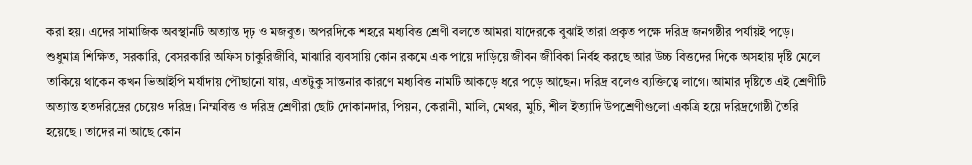করা হয়। এদের সামাজিক অবস্থানটি অত্যান্ত দৃঢ় ও মজবুত। অপরদিকে শহরে মধ্যবিত্ত শ্রেণী বলতে আমরা যাদেরকে বুঝাই তারা প্রকৃত পক্ষে দরিদ্র জনগষ্ঠীর পর্যায়ই পড়ে। শুধুমাত্র শিক্ষিত, সরকারি, বেসরকারি অফিস চাকুরিজীবি, মাঝারি ব্যবসায়ি কোন রকমে এক পায়ে দাড়িয়ে জীবন জীবিকা নির্বহ করছে আর উচ্চ বিত্তদের দিকে অসহায় দৃষ্টি মেলে তাকিয়ে থাকেন কখন ভিআইপি মর্যাদায় পৌছানো যায়, এতটুকু সান্তনার কারণে মধ্যবিত্ত নামটি আকড়ে ধরে পড়ে আছেন। দরিদ্র বলেও ব্যক্তিত্বে লাগে। আমার দৃষ্টিতে এই শ্রেণীটি অত্যান্ত হতদরিদ্রের চেয়েও দরিদ্র। নিম্মবিত্ত ও দরিদ্র শ্রেণীরা ছোট দোকানদার, পিয়ন, কেরানী, মালি, মেথর, মুচি, শীল ইত্যাদি উপশ্রেণীগুলো একত্রি হয়ে দরিদ্রগোষ্ঠী তৈরি হয়েছে । তাদের না আছে কোন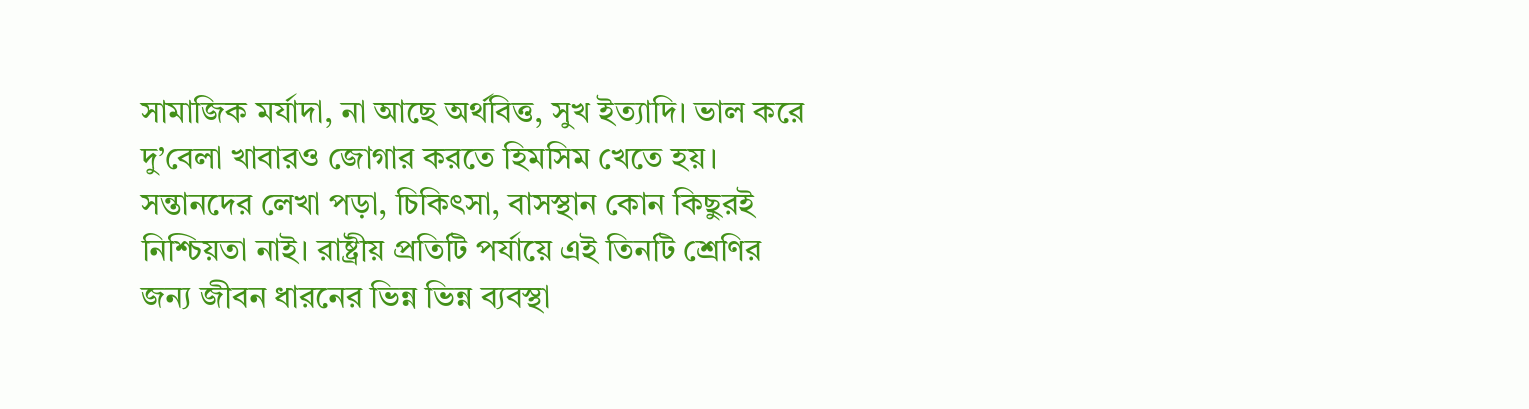সামাজিক মর্যাদা, না আছে অর্থবিত্ত, সুখ ইত্যাদি। ভাল করে দু’বেলা খাবারও জোগার করতে হিমসিম খেতে হয়। সন্তানদের লেখা পড়া, চিকিৎসা, বাসস্থান কোন কিছুরই নিশ্চিয়তা নাই। রাষ্ট্রীয় প্রতিটি পর্যায়ে এই তিনটি শ্রেণির জন্য জীবন ধারনের ভিন্ন ভিন্ন ব্যবস্থা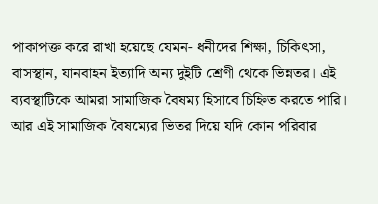পাকাপক্ত করে রাখা হয়েছে যেমন- ধনীদের শিক্ষা, চিকিৎসা, বাসস্থান, যানবাহন ইত্যাদি অন্য দুইটি শ্রেণী থেকে ভিন্নতর। এই ব্যবস্থাটিকে আমরা সামাজিক বৈষম্য হিসাবে চিহ্নিত করতে পারি। আর এই সামাজিক বৈষম্যের ভিতর দিয়ে যদি কোন পরিবার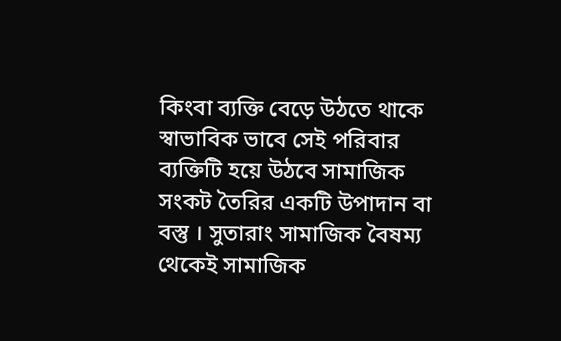কিংবা ব্যক্তি বেড়ে উঠতে থাকে স্বাভাবিক ভাবে সেই পরিবার ব্যক্তিটি হয়ে উঠবে সামাজিক সংকট তৈরির একটি উপাদান বা বস্তু । সুতারাং সামাজিক বৈষম্য থেকেই সামাজিক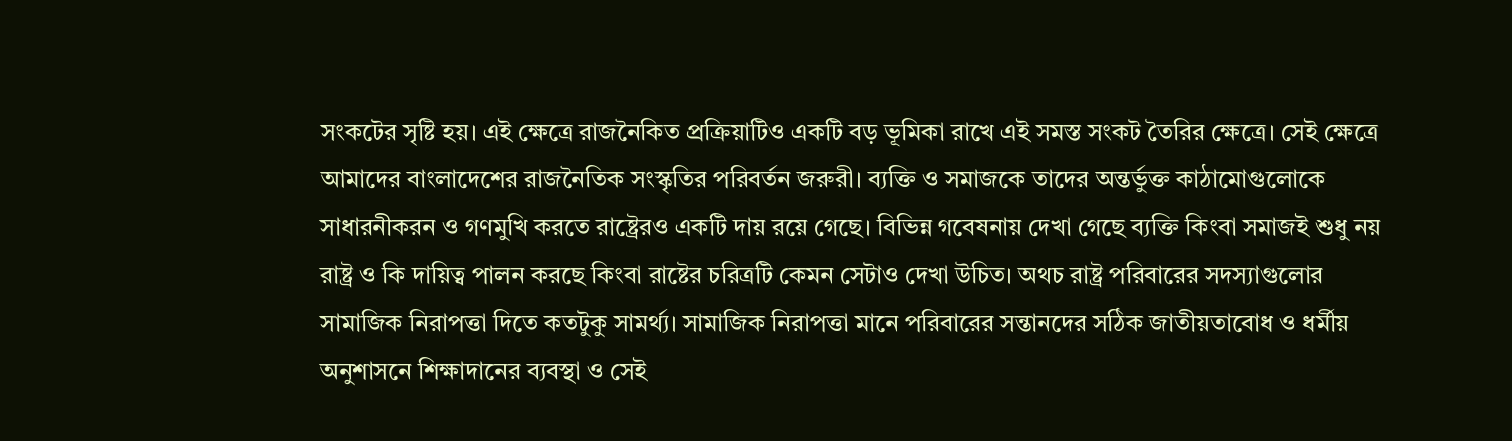সংকটের সৃষ্টি হয়। এই ক্ষেত্রে রাজনৈকিত প্রক্রিয়াটিও একটি বড় ভূমিকা রাখে এই সমস্ত সংকট তৈরির ক্ষেত্রে। সেই ক্ষেত্রে আমাদের বাংলাদেশের রাজনৈতিক সংস্কৃতির পরিবর্তন জরুরী। ব্যক্তি ও সমাজকে তাদের অন্তর্ভুক্ত কাঠামোগুলোকে সাধারনীকরন ও গণমুখি করতে রাষ্ট্রেরও একটি দায় রয়ে গেছে। বিভিন্ন গবেষনায় দেখা গেছে ব্যক্তি কিংবা সমাজই শুধু নয় রাষ্ট্র ও কি দায়িত্ব পালন করছে কিংবা রাষ্টের চরিত্রটি কেমন সেটাও দেখা উচিত। অথচ রাষ্ট্র পরিবারের সদস্যাগুলোর সামাজিক নিরাপত্তা দিতে কতটুকু সামর্থ্য। সামাজিক নিরাপত্তা মানে পরিবারের সন্তানদের সঠিক জাতীয়তাবোধ ও ধর্মীয় অনুশাসনে শিক্ষাদানের ব্যবস্থা ও সেই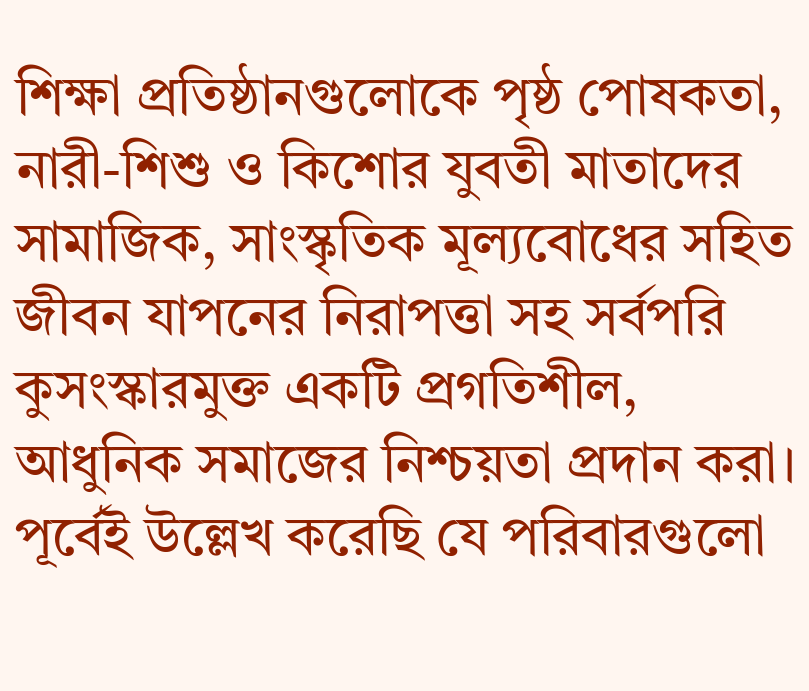শিক্ষা প্রতিষ্ঠানগুলোকে পৃষ্ঠ পোষকতা, নারী-শিশু ও কিশোর যুবতী মাতাদের সামাজিক, সাংস্কৃতিক মূল্যবোধের সহিত জীবন যাপনের নিরাপত্তা সহ সর্বপরি কুসংস্কারমুক্ত একটি প্রগতিশীল, আধুনিক সমাজের নিশ্চয়তা প্রদান করা। পূর্বেই উল্লেখ করেছি যে পরিবারগুলো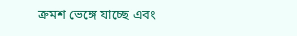ক্রমশ ভেঙ্গে যাচ্ছে এবং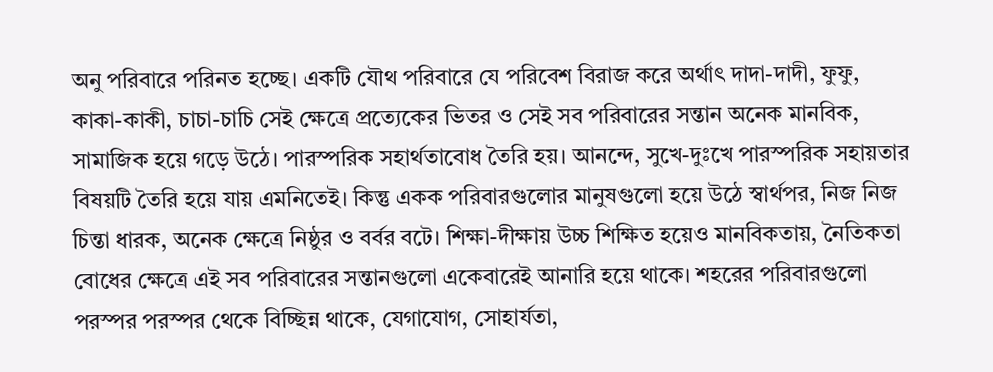অনু পরিবারে পরিনত হচ্ছে। একটি যৌথ পরিবারে যে পরিবেশ বিরাজ করে অর্থাৎ দাদা-দাদী, ফুফু, কাকা-কাকী, চাচা-চাচি সেই ক্ষেত্রে প্রত্যেকের ভিতর ও সেই সব পরিবারের সন্তান অনেক মানবিক, সামাজিক হয়ে গড়ে উঠে। পারস্পরিক সহার্থতাবোধ তৈরি হয়। আনন্দে, সুখে-দুঃখে পারস্পরিক সহায়তার বিষয়টি তৈরি হয়ে যায় এমনিতেই। কিন্তু একক পরিবারগুলোর মানুষগুলো হয়ে উঠে স্বার্থপর, নিজ নিজ চিন্তা ধারক, অনেক ক্ষেত্রে নিষ্ঠুর ও বর্বর বটে। শিক্ষা-দীক্ষায় উচ্চ শিক্ষিত হয়েও মানবিকতায়, নৈতিকতা বোধের ক্ষেত্রে এই সব পরিবারের সন্তানগুলো একেবারেই আনারি হয়ে থাকে। শহরের পরিবারগুলো পরস্পর পরস্পর থেকে বিচ্ছিন্ন থাকে, যেগাযোগ, সোহার্যতা,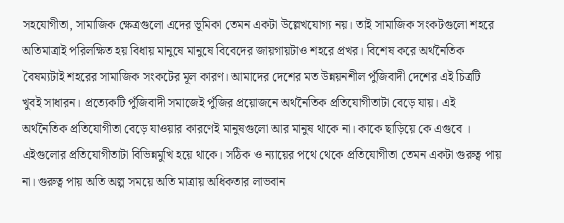সহযোগীতা, সামাজিক ক্ষেত্রগুলো এদের ভূমিকা তেমন একটা উল্লেখযোগ্য নয়। তাই সামাজিক সংকটগুলো শহরে অতিমাত্রাই পরিলক্ষিত হয় বিধায় মানুষে মানুষে বিবেদের জায়গায়টাও শহরে প্রখর। বিশেষ করে অর্থনৈতিক বৈষম্যটাই শহরের সামাজিক সংকটের মূল কারণ। আমাদের দেশের মত উন্নয়নশীল পুঁজিবাদী দেশের এই চিত্রটি খুবই সাধারন। প্রত্যেকটি পুঁজিবাদী সমাজেই পুঁজির প্রয়োজনে অর্থনৈতিক প্রতিযোগীতাটা বেড়ে যায়। এই অর্থনৈতিক প্রতিযোগীতা বেড়ে যাওয়ার কারণেই মানুষগুলো আর মানুষ থাকে না। কাকে ছাড়িয়ে কে এগুবে । এইগুলোর প্রতিযোগীতাটা বিভিন্নমুখি হয়ে থাকে। সঠিক ও ন্যায়ের পথে থেকে প্রতিযোগীতা তেমন একটা গুরুত্ব পায় না। গুরুত্ব পায় অতি অল্প সময়ে অতি মাত্রায় অধিকতার লাভবান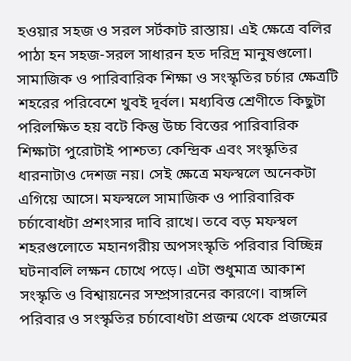হওয়ার সহজ ও সরল সর্টকাট রাস্তায়। এই ক্ষেত্রে বলির পাঠা হন সহজ-সরল সাধারন হত দরিদ্র মানুষগুলো।
সামাজিক ও পারিবারিক শিক্ষা ও সংস্কৃতির চর্চার ক্ষেত্রটি শহরের পরিবেশে খুবই দূর্বল। মধ্যবিত্ত শ্রেণীতে কিছুটা পরিলক্ষিত হয় বটে কিন্তু উচ্চ বিত্তের পারিবারিক শিক্ষাটা পুরোটাই পাশ্চত্য কেন্দ্রিক এবং সংস্কৃতির ধারনাটাও দেশজ নয়। সেই ক্ষেত্রে মফস্বলে অনেকটা এগিয়ে আসে। মফস্বলে সামাজিক ও পারিবারিক চর্চাবোধটা প্রশংসার দাবি রাখে। তবে বড় মফস্বল শহরগুলোতে মহানগরীয় অপসংস্কৃতি পরিবার বিচ্ছিন্ন ঘটনাবলি লক্ষন চোখে পড়ে। এটা শুধুমাত্র আকাশ সংস্কৃতি ও বিশ্বায়নের সম্প্রসারনের কারণে। বাঙ্গলি পরিবার ও সংস্কৃতির চর্চাবোধটা প্রজন্ম থেকে প্রজন্মের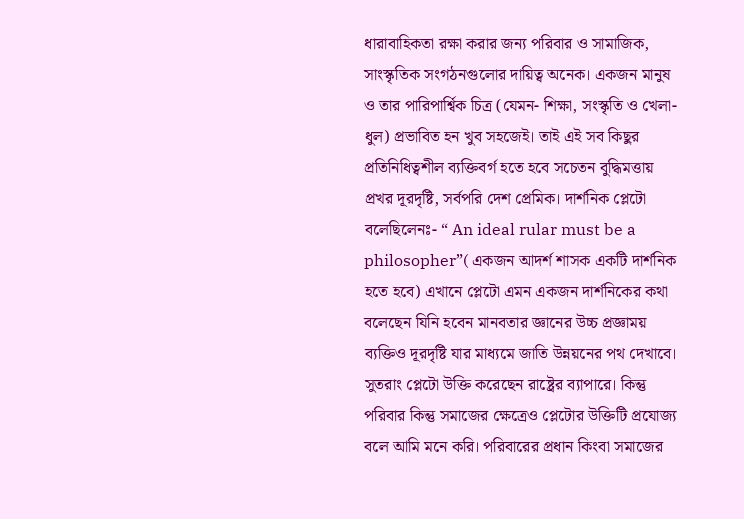ধারাবাহিকতা রক্ষা করার জন্য পরিবার ও সামাজিক, সাংস্কৃতিক সংগঠনগুলোর দায়িত্ব অনেক। একজন মানুষ ও তার পারিপার্শ্বিক চিত্র (যেমন- শিক্ষা, সংস্কৃতি ও খেলা-ধুল) প্রভাবিত হন খুব সহজেই। তাই এই সব কিছুর প্রতিনিধিত্বশীল ব্যক্তিবর্গ হতে হবে সচেতন বুদ্ধিমত্তায় প্রখর দূরদৃষ্টি, সর্বপরি দেশ প্রেমিক। দার্শনিক প্লেটো বলেছিলেনঃ- “ An ideal rular must be a philosopher”( একজন আদর্শ শাসক একটি দার্শনিক হতে হবে) এখানে প্লেটো এমন একজন দার্শনিকের কথা বলেছেন যিনি হবেন মানবতার জ্ঞানের উচ্চ প্রজ্ঞাময় ব্যক্তিও দূরদৃষ্টি যার মাধ্যমে জাতি উন্নয়নের পথ দেখাবে। সুতরাং প্লেটো উক্তি করেছেন রাষ্ট্রের ব্যাপারে। কিন্তু পরিবার কিন্তু সমাজের ক্ষেত্রেও প্লেটোর উক্তিটি প্রযোজ্য বলে আমি মনে করি। পরিবারের প্রধান কিংবা সমাজের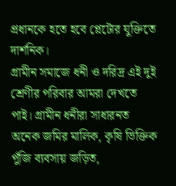প্রধানকে হতে হবে প্লেটোর যুক্তিতে দার্শনিক।
গ্রামীন সমাজে ধনী ও দরিদ্র এই দুই শ্রেণীর পরিবার আমরা দেখতে পাই। গ্রামীন ধনীরা সাধারনত অনেক জমির মালিক, কৃষি ভিক্তিক পুঁজি ব্যবসায় জড়িত,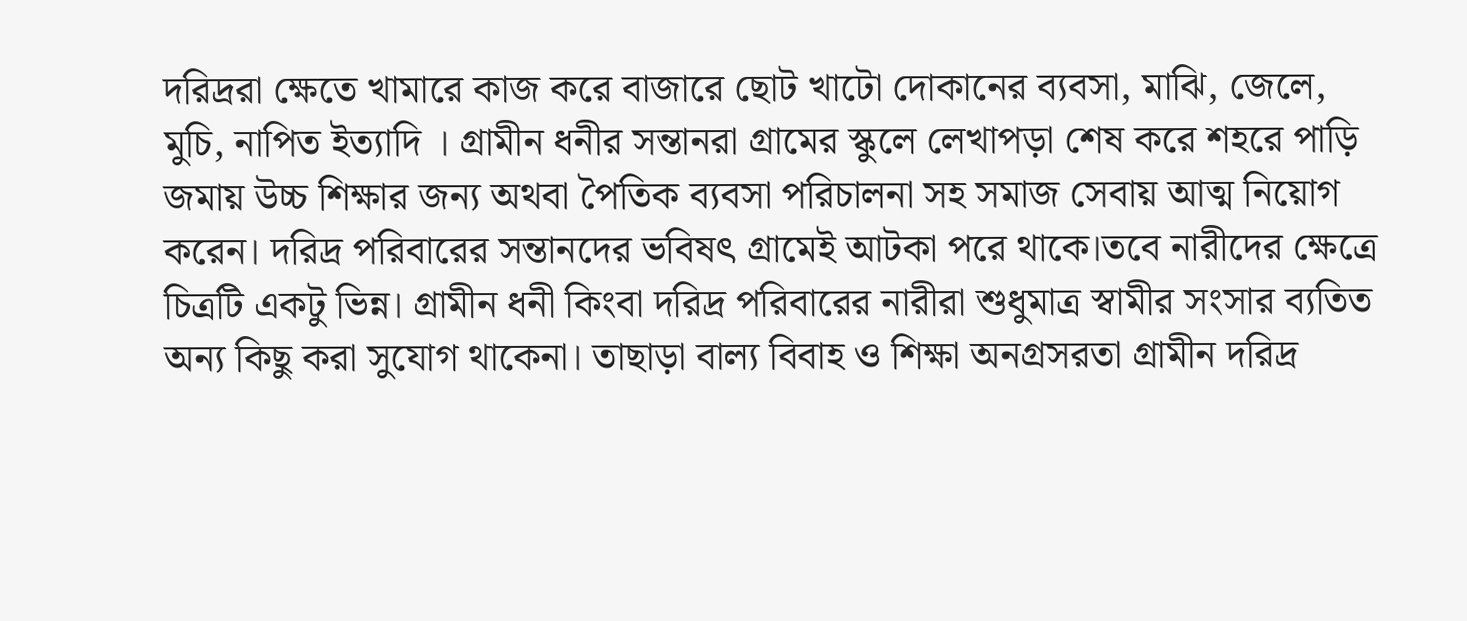দরিদ্ররা ক্ষেতে খামারে কাজ করে বাজারে ছোট খাটো দোকানের ব্যবসা, মাঝি, জেলে, মুচি, নাপিত ইত্যাদি । গ্রামীন ধনীর সন্তানরা গ্রামের স্কুলে লেখাপড়া শেষ করে শহরে পাড়ি জমায় উচ্চ শিক্ষার জন্য অথবা পৈতিক ব্যবসা পরিচালনা সহ সমাজ সেবায় আত্ম নিয়োগ করেন। দরিদ্র পরিবারের সন্তানদের ভবিষৎ গ্রামেই আটকা পরে থাকে।তবে নারীদের ক্ষেত্রে চিত্রটি একটু ভিন্ন। গ্রামীন ধনী কিংবা দরিদ্র পরিবারের নারীরা শুধুমাত্র স্বামীর সংসার ব্যতিত অন্য কিছু করা সুযোগ থাকেনা। তাছাড়া বাল্য বিবাহ ও শিক্ষা অনগ্রসরতা গ্রামীন দরিদ্র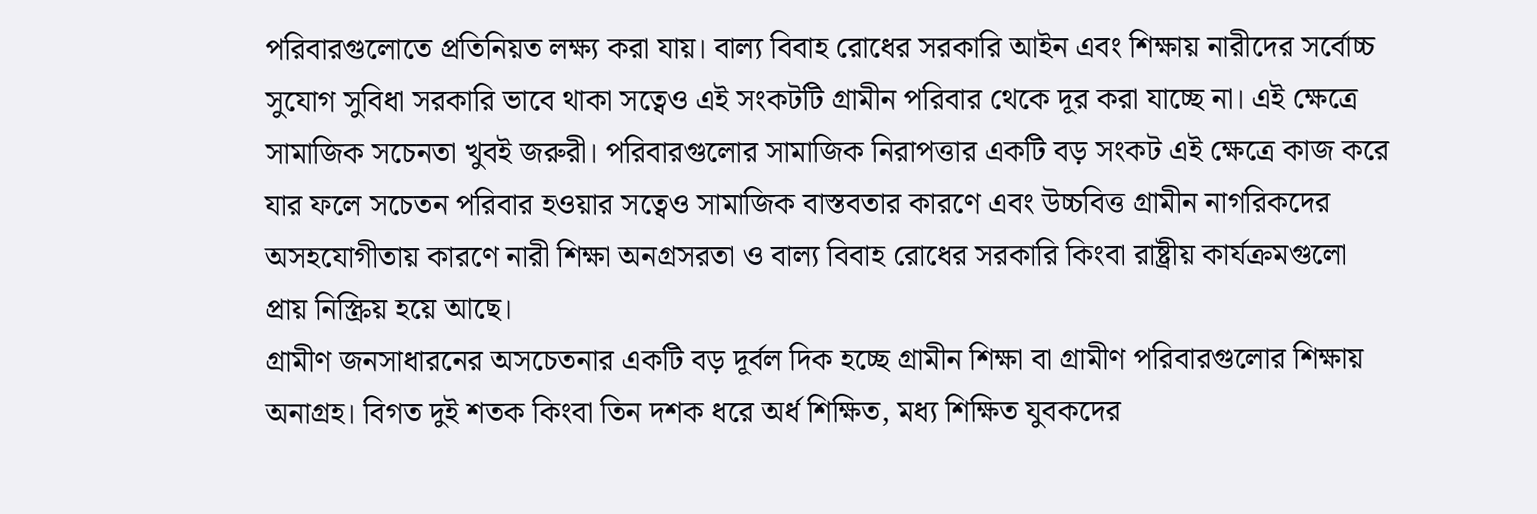পরিবারগুলোতে প্রতিনিয়ত লক্ষ্য করা যায়। বাল্য বিবাহ রোধের সরকারি আইন এবং শিক্ষায় নারীদের সর্বোচ্চ সুযোগ সুবিধা সরকারি ভাবে থাকা সত্বেও এই সংকটটি গ্রামীন পরিবার থেকে দূর করা যাচ্ছে না। এই ক্ষেত্রে সামাজিক সচেনতা খুবই জরুরী। পরিবারগুলোর সামাজিক নিরাপত্তার একটি বড় সংকট এই ক্ষেত্রে কাজ করে যার ফলে সচেতন পরিবার হওয়ার সত্বেও সামাজিক বাস্তবতার কারণে এবং উচ্চবিত্ত গ্রামীন নাগরিকদের অসহযোগীতায় কারণে নারী শিক্ষা অনগ্রসরতা ও বাল্য বিবাহ রোধের সরকারি কিংবা রাষ্ট্রীয় কার্যক্রমগুলো প্রায় নিস্ক্রিয় হয়ে আছে।
গ্রামীণ জনসাধারনের অসচেতনার একটি বড় দূর্বল দিক হচ্ছে গ্রামীন শিক্ষা বা গ্রামীণ পরিবারগুলোর শিক্ষায় অনাগ্রহ। বিগত দুই শতক কিংবা তিন দশক ধরে অর্ধ শিক্ষিত, মধ্য শিক্ষিত যুবকদের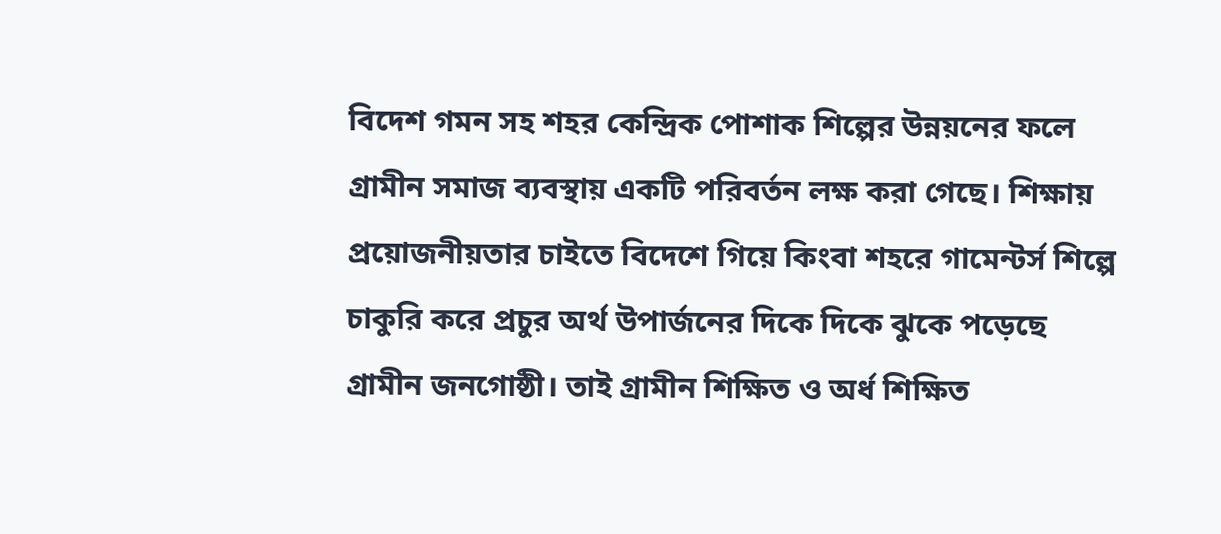বিদেশ গমন সহ শহর কেন্দ্রিক পোশাক শিল্পের উন্নয়নের ফলে গ্রামীন সমাজ ব্যবস্থায় একটি পরিবর্তন লক্ষ করা গেছে। শিক্ষায় প্রয়োজনীয়তার চাইতে বিদেশে গিয়ে কিংবা শহরে গামেন্টর্স শিল্পে চাকুরি করে প্রচুর অর্থ উপার্জনের দিকে দিকে ঝুকে পড়েছে গ্রামীন জনগোষ্ঠী। তাই গ্রামীন শিক্ষিত ও অর্ধ শিক্ষিত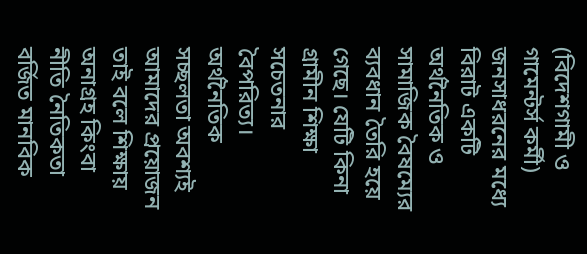(বিদেশগামী ও গামেন্টর্স কর্মী) জনসাধরনের মধ্যে বিরাট একটি অর্থনৈতিক ও সামাজিক বৈষম্যের ব্যবধান তৈরি হয়ে গেছে। যেটি কিনা গ্রামীন শিক্ষা সচেতনার বৈপরিত্য। অর্থনৈতিক সচ্ছলতা অবশ্যই আমাদের প্রয়োজন তাই বলে শিক্ষায় অনাগ্রহ কিংবা নীতি নৈতিকতা বর্জিত মানবিক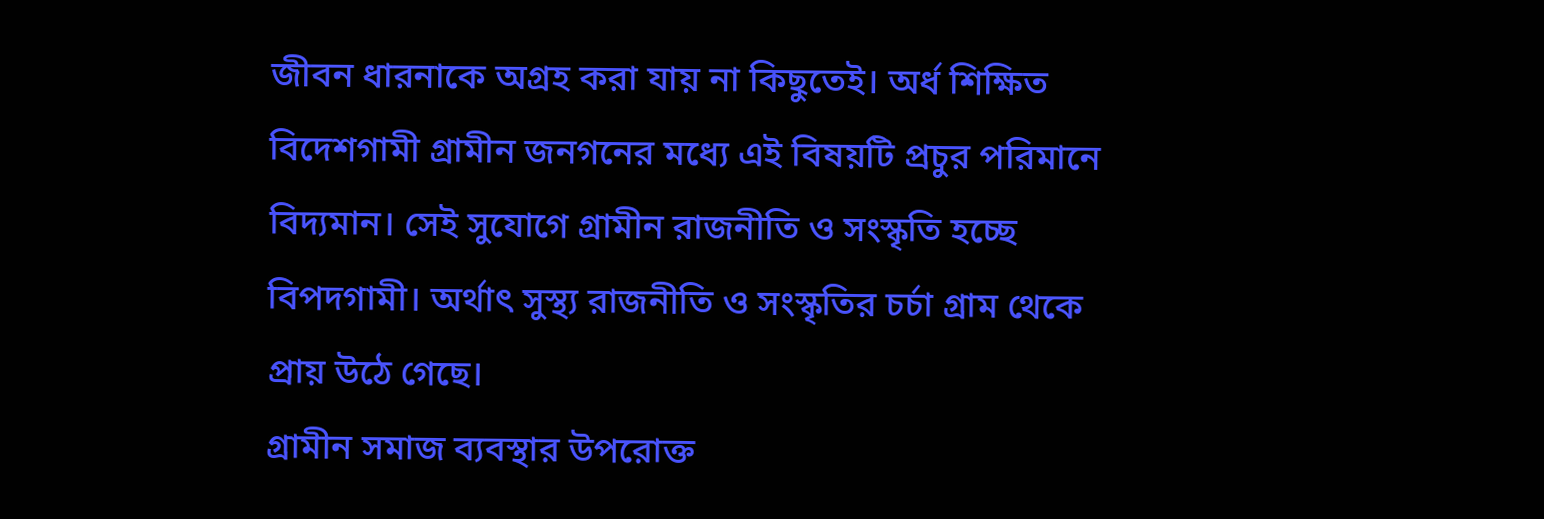জীবন ধারনাকে অগ্রহ করা যায় না কিছুতেই। অর্ধ শিক্ষিত বিদেশগামী গ্রামীন জনগনের মধ্যে এই বিষয়টি প্রচুর পরিমানে বিদ্যমান। সেই সুযোগে গ্রামীন রাজনীতি ও সংস্কৃতি হচ্ছে বিপদগামী। অর্থাৎ সুস্থ্য রাজনীতি ও সংস্কৃতির চর্চা গ্রাম থেকে প্রায় উঠে গেছে।
গ্রামীন সমাজ ব্যবস্থার উপরোক্ত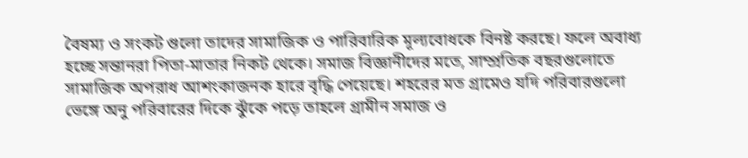বৈষম্য ও সংকট গুলো তাদের সামাজিক ও পারিবারিক মূল্যবোধকে বিনষ্ট করছে। ফলে অবাধ্য হচ্ছে সন্তানরা পিতা-মাতার নিকট থেকে। সমাজ বিজ্ঞানীদের মতে, সাম্প্রতিক বছরগুলোতে সামাজিক অপরাধ আশংকাজনক হারে বৃদ্ধি পেয়েছে। শহরের মত গ্রামেও যদি পরিবারগুলো ভেঙ্গে অনু পরিবারের দিকে ঝুঁকে পড়ে তাহলে গ্রামীন সমাজ ও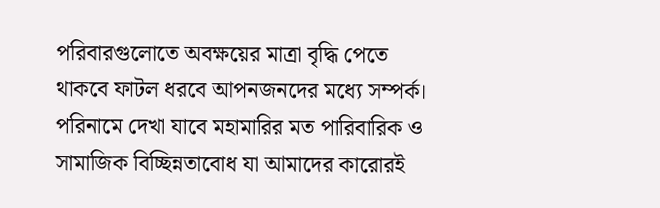পরিবারগুলোতে অবক্ষয়ের মাত্রা বৃদ্ধি পেতে থাকবে ফাটল ধরবে আপনজনদের মধ্যে সম্পর্ক। পরিনামে দেখা যাবে মহামারির মত পারিবারিক ও সামাজিক বিচ্ছিন্নতাবোধ যা আমাদের কারোরই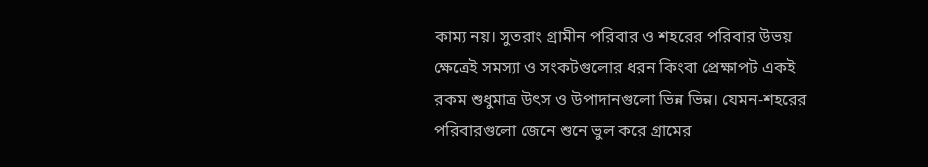কাম্য নয়। সুতরাং গ্রামীন পরিবার ও শহরের পরিবার উভয় ক্ষেত্রেই সমস্যা ও সংকটগুলোর ধরন কিংবা প্রেক্ষাপট একই রকম শুধুমাত্র উৎস ও উপাদানগুলো ভিন্ন ভিন্ন। যেমন-শহরের পরিবারগুলো জেনে শুনে ভুল করে গ্রামের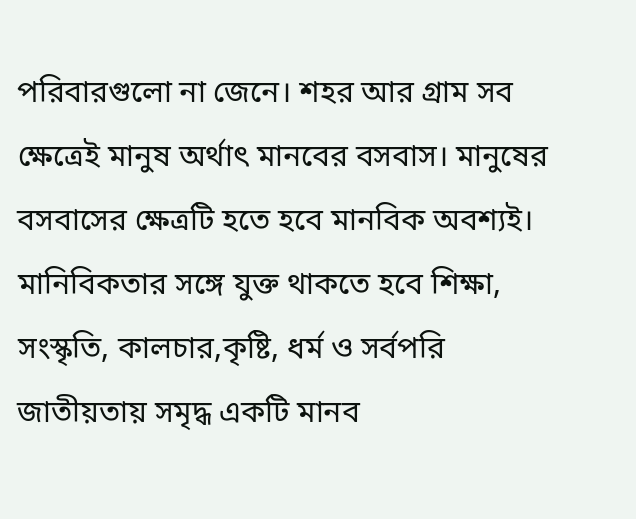পরিবারগুলো না জেনে। শহর আর গ্রাম সব ক্ষেত্রেই মানুষ অর্থাৎ মানবের বসবাস। মানুষের বসবাসের ক্ষেত্রটি হতে হবে মানবিক অবশ্যই। মানিবিকতার সঙ্গে যুক্ত থাকতে হবে শিক্ষা, সংস্কৃতি, কালচার,কৃষ্টি, ধর্ম ও সর্বপরি জাতীয়তায় সমৃদ্ধ একটি মানব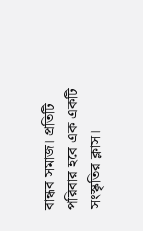বান্ধব সমাজ। প্রতিটি পরিবার হবে এক একটি সংস্কৃতির ক্লাস।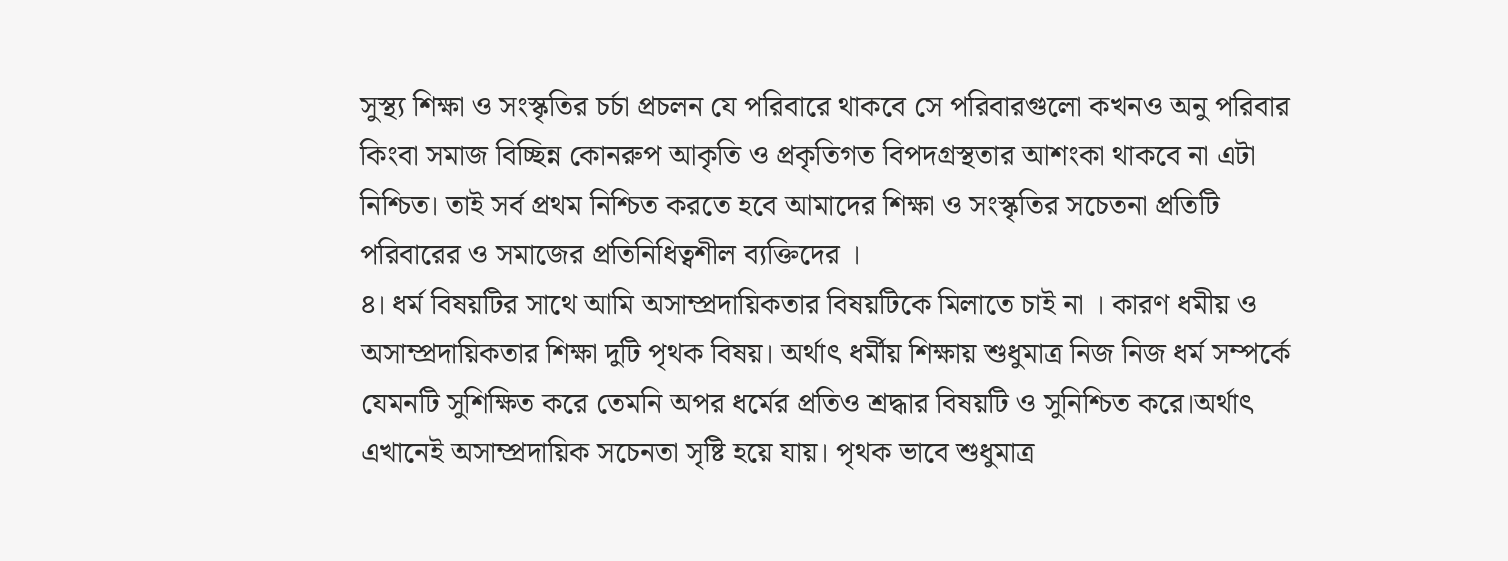সুস্থ্য শিক্ষা ও সংস্কৃতির চর্চা প্রচলন যে পরিবারে থাকবে সে পরিবারগুলো কখনও অনু পরিবার কিংবা সমাজ বিচ্ছিন্ন কোনরুপ আকৃতি ও প্রকৃতিগত বিপদগ্রস্থতার আশংকা থাকবে না এটা নিশ্চিত। তাই সর্ব প্রথম নিশ্চিত করতে হবে আমাদের শিক্ষা ও সংস্কৃতির সচেতনা প্রতিটি পরিবারের ও সমাজের প্রতিনিধিত্বশীল ব্যক্তিদের ।
৪। ধর্ম বিষয়টির সাথে আমি অসাম্প্রদায়িকতার বিষয়টিকে মিলাতে চাই না । কারণ ধমীয় ও অসাম্প্রদায়িকতার শিক্ষা দুটি পৃথক বিষয়। অর্থাৎ ধর্মীয় শিক্ষায় শুধুমাত্র নিজ নিজ ধর্ম সম্পর্কে যেমনটি সুশিক্ষিত করে তেমনি অপর ধর্মের প্রতিও শ্রদ্ধার বিষয়টি ও সুনিশ্চিত করে।অর্থাৎ এখানেই অসাম্প্রদায়িক সচেনতা সৃষ্টি হয়ে যায়। পৃথক ভাবে শুধুমাত্র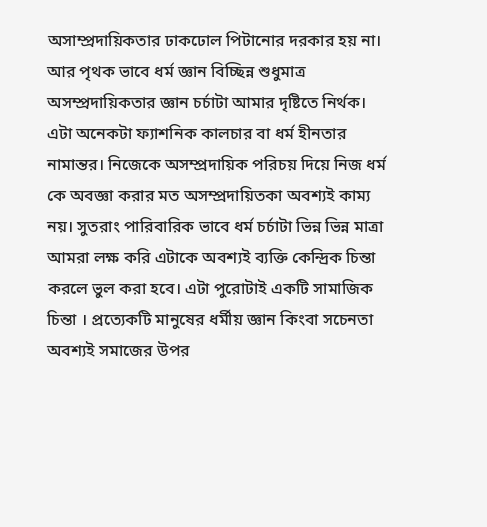অসাম্প্রদায়িকতার ঢাকঢোল পিটানোর দরকার হয় না। আর পৃথক ভাবে ধর্ম জ্ঞান বিচ্ছিন্ন শুধুমাত্র অসম্প্রদায়িকতার জ্ঞান চর্চাটা আমার দৃষ্টিতে নির্থক। এটা অনেকটা ফ্যাশনিক কালচার বা ধর্ম হীনতার নামান্তর। নিজেকে অসম্প্রদায়িক পরিচয় দিয়ে নিজ ধর্ম কে অবজ্ঞা করার মত অসম্প্রদায়িতকা অবশ্যই কাম্য নয়। সুতরাং পারিবারিক ভাবে ধর্ম চর্চাটা ভিন্ন ভিন্ন মাত্রা আমরা লক্ষ করি এটাকে অবশ্যই ব্যক্তি কেন্দ্রিক চিন্তা করলে ভুল করা হবে। এটা পুরোটাই একটি সামাজিক চিন্তা । প্রত্যেকটি মানুষের ধর্মীয় জ্ঞান কিংবা সচেনতা অবশ্যই সমাজের উপর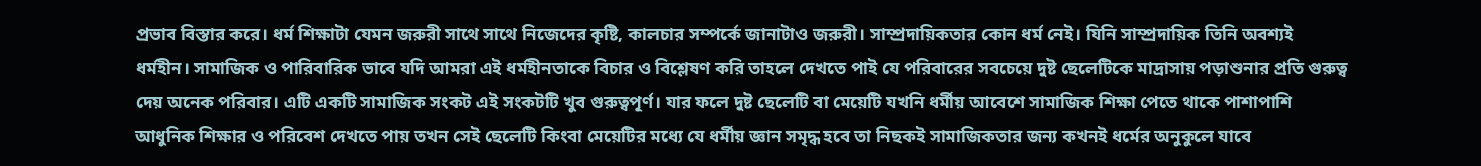প্রভাব বিস্তার করে। ধর্ম শিক্ষাটা যেমন জরুরী সাথে সাথে নিজেদের কৃষ্টি, কালচার সম্পর্কে জানাটাও জরুরী। সাম্প্রদায়িকতার কোন ধর্ম নেই। যিনি সাম্প্রদায়িক তিনি অবশ্যই ধর্মহীন। সামাজিক ও পারিবারিক ভাবে যদি আমরা এই ধর্মহীনতাকে বিচার ও বিশ্লেষণ করি তাহলে দেখতে পাই যে পরিবারের সবচেয়ে দুষ্ট ছেলেটিকে মাদ্রাসায় পড়াশুনার প্রতি গুরুত্ব দেয় অনেক পরিবার। এটি একটি সামাজিক সংকট এই সংকটটি খুব গুরুত্বপূর্ণ। যার ফলে দুষ্ট ছেলেটি বা মেয়েটি যখনি ধর্মীয় আবেশে সামাজিক শিক্ষা পেতে থাকে পাশাপাশি আধুনিক শিক্ষার ও পরিবেশ দেখতে পায় তখন সেই ছেলেটি কিংবা মেয়েটির মধ্যে যে ধর্মীয় জ্ঞান সমৃদ্ধ হবে তা নিছকই সামাজিকতার জন্য কখনই ধর্মের অনুকুলে যাবে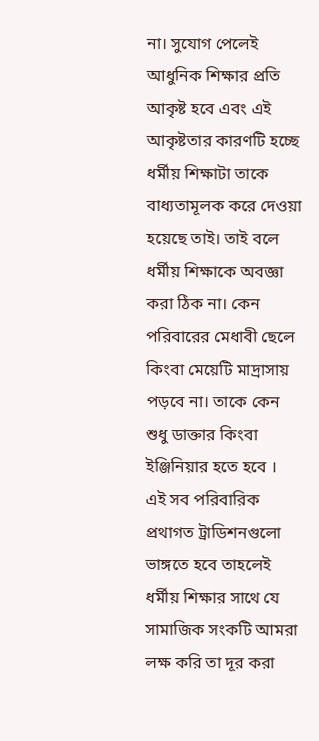না। সুযোগ পেলেই আধুনিক শিক্ষার প্রতি আকৃষ্ট হবে এবং এই আকৃষ্টতার কারণটি হচ্ছে ধর্মীয় শিক্ষাটা তাকে বাধ্যতামূলক করে দেওয়া হয়েছে তাই। তাই বলে ধর্মীয় শিক্ষাকে অবজ্ঞা করা ঠিক না। কেন পরিবারের মেধাবী ছেলে কিংবা মেয়েটি মাদ্রাসায় পড়বে না। তাকে কেন শুধু ডাক্তার কিংবা ইঞ্জিনিয়ার হতে হবে । এই সব পরিবারিক প্রথাগত ট্রাডিশনগুলো ভাঙ্গতে হবে তাহলেই ধর্মীয় শিক্ষার সাথে যে সামাজিক সংকটি আমরা লক্ষ করি তা দূর করা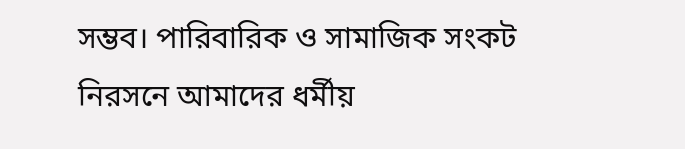সম্ভব। পারিবারিক ও সামাজিক সংকট নিরসনে আমাদের ধর্মীয়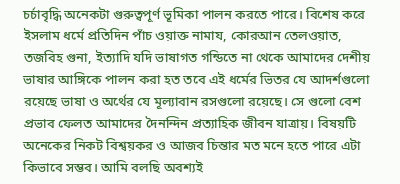চর্চাবৃদ্ধি অনেকটা গুরুত্বপূর্ণ ভূমিকা পালন করতে পারে। বিশেষ করে ইসলাম ধর্মে প্রতিদিন পাঁচ ওয়াক্ত নামায, কোরআন তেলওয়াত, তজবিহ গুনা, ইত্যাদি যদি ভাষাগত গন্ডিতে না থেকে আমাদের দেশীয় ভাষার আঙ্গিকে পালন করা হত তবে এই ধর্মের ভিতর যে আদর্শগুলো রয়েছে ভাষা ও অর্থের যে মূল্যাবান রসগুলো রয়েছে। সে গুলো বেশ প্রভাব ফেলত আমাদের দৈনন্দিন প্রত্যাহিক জীবন যাত্রায়। বিষয়টি অনেকের নিকট বিশ্বয়কর ও আজব চিন্তার মত মনে হতে পারে এটা কিভাবে সম্ভব। আমি বলছি অবশ্যই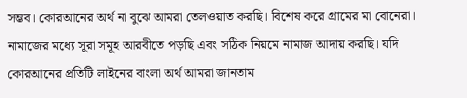সম্ভব। কোরআনের অর্থ না বুঝে আমরা তেলওয়াত করছি। বিশেষ করে গ্রামের মা বোনেরা। নামাজের মধ্যে সূরা সমূহ আরবীতে পড়ছি এবং সঠিক নিয়মে নামাজ আদায় করছি। যদি কোরআনের প্রতিটি লাইনের বাংলা অর্থ আমরা জানতাম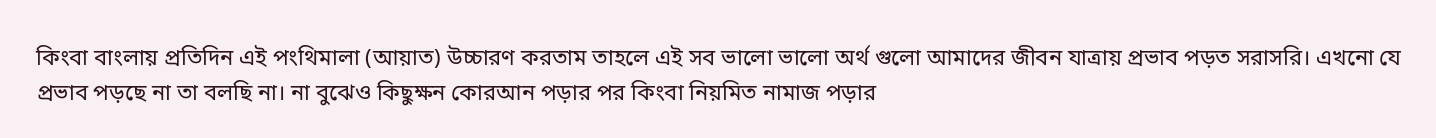কিংবা বাংলায় প্রতিদিন এই পংথিমালা (আয়াত) উচ্চারণ করতাম তাহলে এই সব ভালো ভালো অর্থ গুলো আমাদের জীবন যাত্রায় প্রভাব পড়ত সরাসরি। এখনো যে প্রভাব পড়ছে না তা বলছি না। না বুঝেও কিছুক্ষন কোরআন পড়ার পর কিংবা নিয়মিত নামাজ পড়ার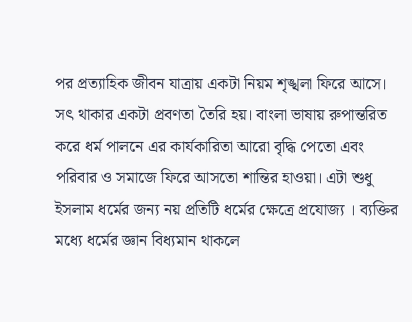পর প্রত্যাহিক জীবন যাত্রায় একটা নিয়ম শৃঙ্খলা ফিরে আসে। সৎ থাকার একটা প্রবণতা তৈরি হয়। বাংলা ভাষায় রুপান্তরিত করে ধর্ম পালনে এর কার্যকারিতা আরো বৃদ্ধি পেতো এবং পরিবার ও সমাজে ফিরে আসতো শান্তির হাওয়া। এটা শুধু ইসলাম ধর্মের জন্য নয় প্রতিটি ধর্মের ক্ষেত্রে প্রযোজ্য । ব্যক্তির মধ্যে ধর্মের জ্ঞান বিধ্যমান থাকলে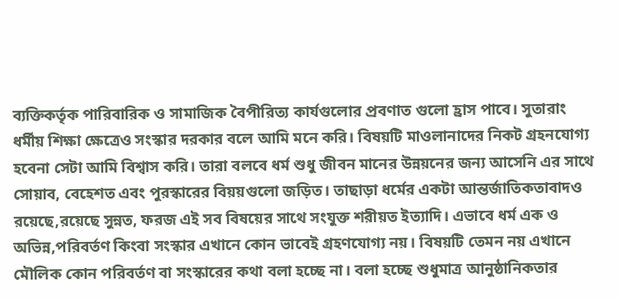ব্যক্তিকর্তৃক পারিবারিক ও সামাজিক বৈপীরিত্য কার্যগুলোর প্রবণাত গুলো হ্রাস পাবে। সুতারাং ধর্মীয় শিক্ষা ক্ষেত্রেও সংস্কার দরকার বলে আমি মনে করি। বিষয়টি মাওলানাদের নিকট গ্রহনযোগ্য হবেনা সেটা আমি বিশ্বাস করি। তারা বলবে ধর্ম শুধু জীবন মানের উন্নয়নের জন্য আসেনি এর সাথে সোয়াব, বেহেশত এবং পুরস্কারের বিয়য়গুলো জড়িত। তাছাড়া ধর্মের একটা আন্তর্জাতিকতাবাদও রয়েছে,রয়েছে সুন্নত, ফরজ এই সব বিষয়ের সাথে সংযুক্ত শরীয়ত ইত্যাদি। এভাবে ধর্ম এক ও অভিন্ন,পরিবর্তণ কিংবা সংস্কার এখানে কোন ভাবেই গ্রহণযোগ্য নয়। বিষয়টি তেমন নয় এখানে মৌলিক কোন পরিবর্তণ বা সংস্কারের কথা বলা হচ্ছে না। বলা হচ্ছে শুধুমাত্র আনুষ্ঠানিকতার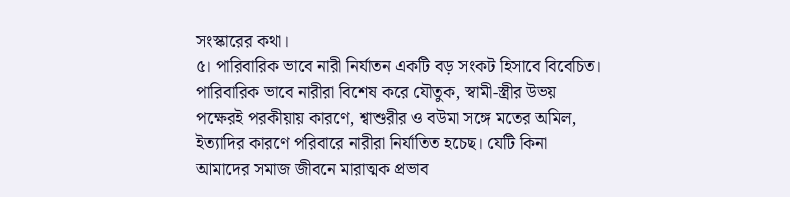সংস্কারের কথা।
৫। পারিবারিক ভাবে নারী নির্যাতন একটি বড় সংকট হিসাবে বিবেচিত। পারিবারিক ভাবে নারীরা বিশেষ করে যৌতুক, স্বামী-স্ত্রীর উভয় পক্ষেরই পরকীয়ায় কারণে, শ্বাশুরীর ও বউমা সঙ্গে মতের অমিল, ইত্যাদির কারণে পরিবারে নারীরা নির্যাতিত হচেছ। যেটি কিনা আমাদের সমাজ জীবনে মারাত্মক প্রভাব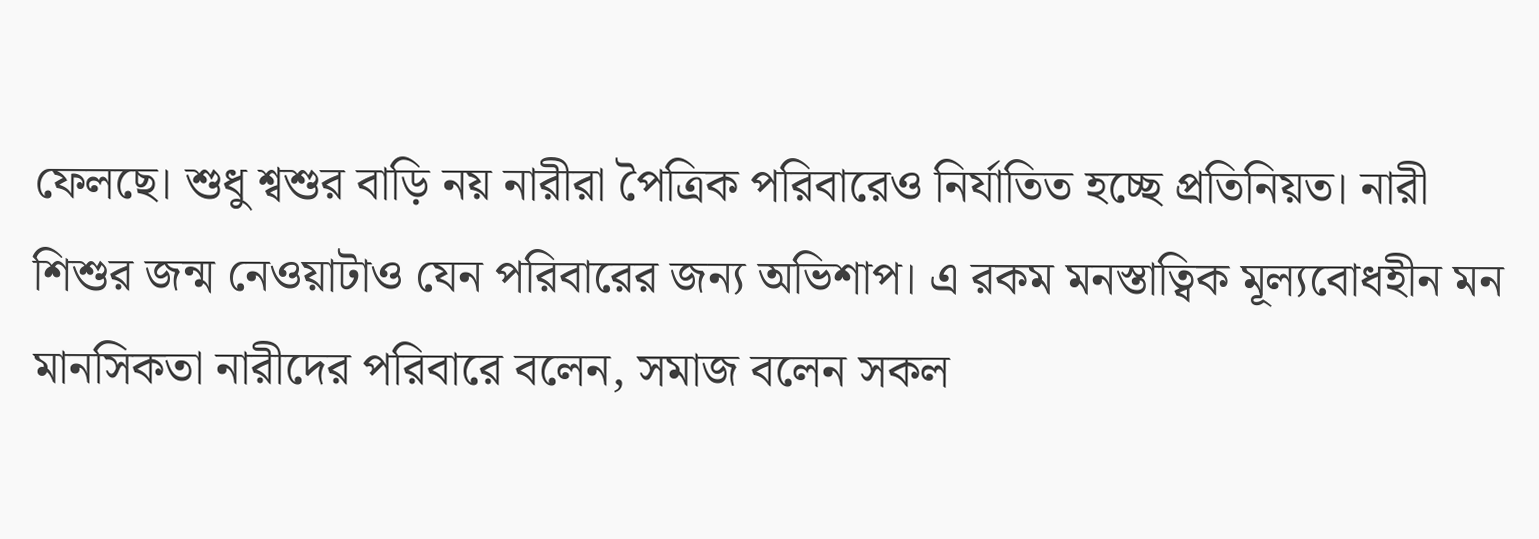ফেলছে। শুধু শ্বশুর বাড়ি নয় নারীরা পৈত্রিক পরিবারেও নির্যাতিত হচ্ছে প্রতিনিয়ত। নারী শিশুর জন্ম নেওয়াটাও যেন পরিবারের জন্য অভিশাপ। এ রকম মনস্তাত্বিক মূল্যবোধহীন মন মানসিকতা নারীদের পরিবারে বলেন, সমাজ বলেন সকল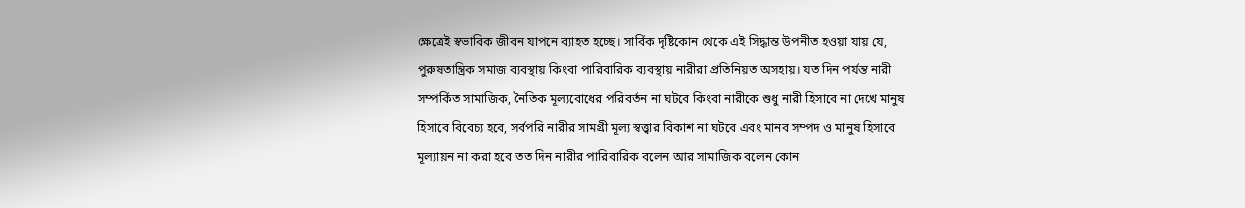ক্ষেত্রেই স্বভাবিক জীবন যাপনে ব্যাহত হচ্ছে। সার্বিক দৃষ্টিকোন থেকে এই সিদ্ধান্ত উপনীত হওয়া যায় যে, পুরুষতান্ত্রিক সমাজ ব্যবস্থায় কিংবা পারিবারিক ব্যবস্থায় নারীরা প্রতিনিয়ত অসহায়। যত দিন পর্যন্ত নারী সম্পর্কিত সামাজিক, নৈতিক মূল্যবোধের পরিবর্তন না ঘটবে কিংবা নারীকে শুধু নারী হিসাবে না দেখে মানুষ হিসাবে বিবেচ্য হবে, সর্বপরি নারীর সামগ্রী মূল্য স্বত্ত্বার বিকাশ না ঘটবে এবং মানব সম্পদ ও মানুষ হিসাবে মূল্যায়ন না করা হবে তত দিন নারীর পারিবারিক বলেন আর সামাজিক বলেন কোন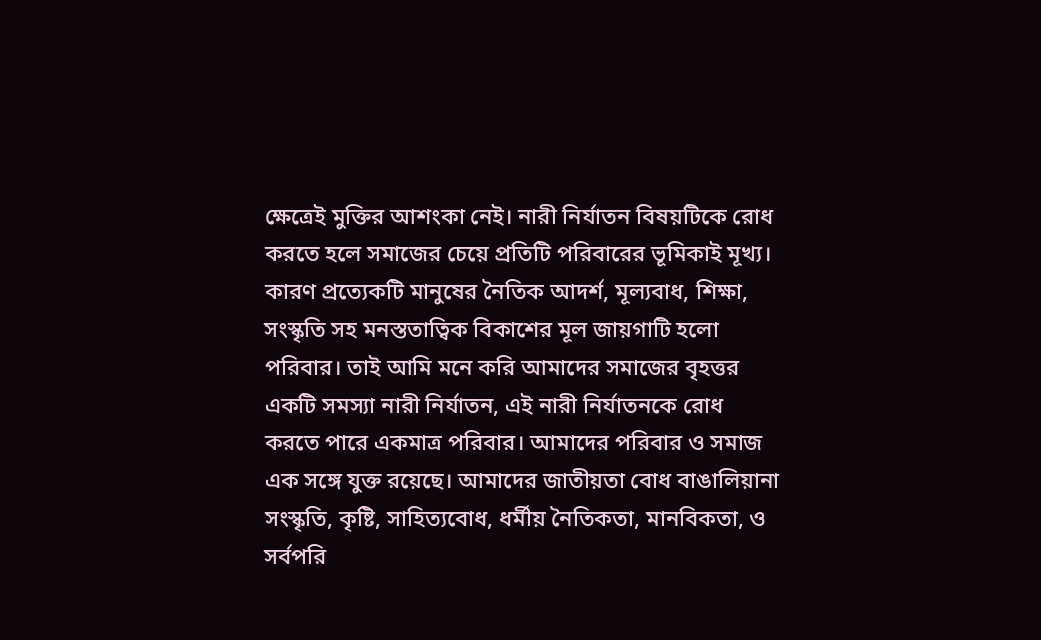ক্ষেত্রেই মুক্তির আশংকা নেই। নারী নির্যাতন বিষয়টিকে রোধ করতে হলে সমাজের চেয়ে প্রতিটি পরিবারের ভূমিকাই মূখ্য। কারণ প্রত্যেকটি মানুষের নৈতিক আদর্শ, মূল্যবাধ, শিক্ষা, সংস্কৃতি সহ মনস্ততাত্বিক বিকাশের মূল জায়গাটি হলো পরিবার। তাই আমি মনে করি আমাদের সমাজের বৃহত্তর একটি সমস্যা নারী নির্যাতন, এই নারী নির্যাতনকে রোধ করতে পারে একমাত্র পরিবার। আমাদের পরিবার ও সমাজ এক সঙ্গে যুক্ত রয়েছে। আমাদের জাতীয়তা বোধ বাঙালিয়ানা সংস্কৃতি, কৃষ্টি, সাহিত্যবোধ, ধর্মীয় নৈতিকতা, মানবিকতা, ও সর্বপরি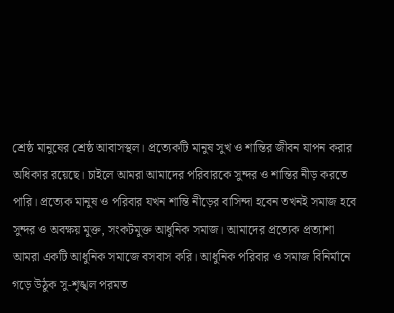শ্রেষ্ঠ মানুষের শ্রেষ্ঠ আবাসস্থল। প্রত্যেকটি মানুষ সুখ ও শান্তির জীবন যাপন করার অধিকার রয়েছে। চাইলে আমরা আমাদের পরিবারকে সুন্দর ও শান্তির নীড় করতে পারি। প্রত্যেক মানুষ ও পরিবার যখন শান্তি নীড়ের বাসিন্দা হবেন তখনই সমাজ হবে সুন্দর ও অবক্ষয় মুক্ত, সংকটমুক্ত আধুনিক সমাজ। আমাদের প্রত্যেক প্রত্যাশা আমরা একটি আধুনিক সমাজে বসবাস করি। আধুনিক পরিবার ও সমাজ বিনির্মানে গড়ে উঠুক সু-শৃঙ্খল পরমত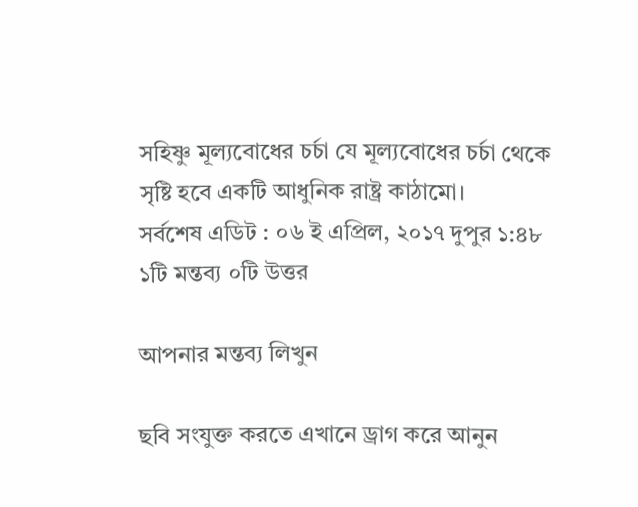সহিষ্ণু মূল্যবোধের চর্চা যে মূল্যবোধের চর্চা থেকে সৃষ্টি হবে একটি আধুনিক রাষ্ট্র কাঠামো।
সর্বশেষ এডিট : ০৬ ই এপ্রিল, ২০১৭ দুপুর ১:৪৮
১টি মন্তব্য ০টি উত্তর

আপনার মন্তব্য লিখুন

ছবি সংযুক্ত করতে এখানে ড্রাগ করে আনুন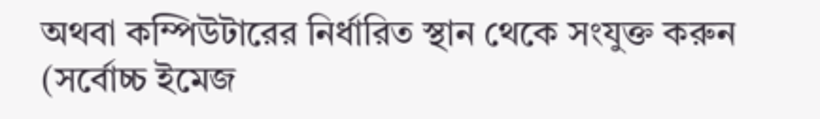অথবা কম্পিউটারের নির্ধারিত স্থান থেকে সংযুক্ত করুন (সর্বোচ্চ ইমেজ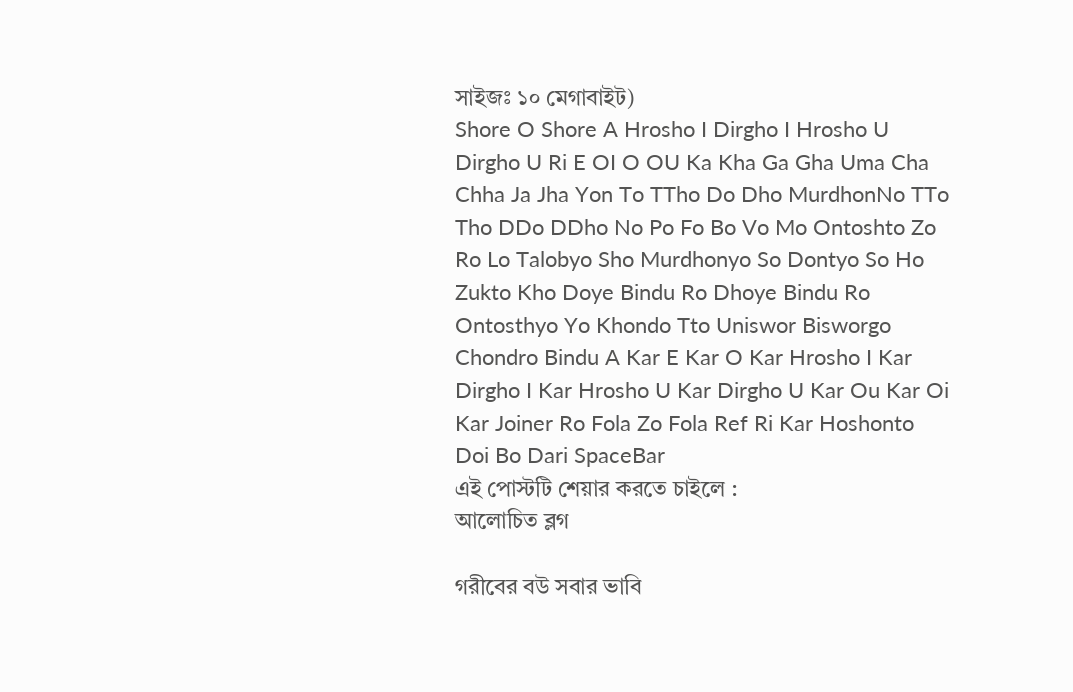সাইজঃ ১০ মেগাবাইট)
Shore O Shore A Hrosho I Dirgho I Hrosho U Dirgho U Ri E OI O OU Ka Kha Ga Gha Uma Cha Chha Ja Jha Yon To TTho Do Dho MurdhonNo TTo Tho DDo DDho No Po Fo Bo Vo Mo Ontoshto Zo Ro Lo Talobyo Sho Murdhonyo So Dontyo So Ho Zukto Kho Doye Bindu Ro Dhoye Bindu Ro Ontosthyo Yo Khondo Tto Uniswor Bisworgo Chondro Bindu A Kar E Kar O Kar Hrosho I Kar Dirgho I Kar Hrosho U Kar Dirgho U Kar Ou Kar Oi Kar Joiner Ro Fola Zo Fola Ref Ri Kar Hoshonto Doi Bo Dari SpaceBar
এই পোস্টটি শেয়ার করতে চাইলে :
আলোচিত ব্লগ

গরীবের বউ সবার ভাবি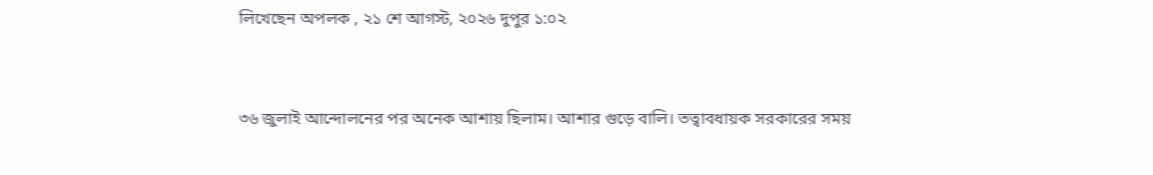লিখেছেন অপলক , ২১ শে আগস্ট, ২০২৬ দুপুর ১:০২



৩৬ জুলাই আন্দোলনের পর অনেক আশায় ছিলাম। আশার গুড়ে বালি। তত্বাবধায়ক সরকারের সময়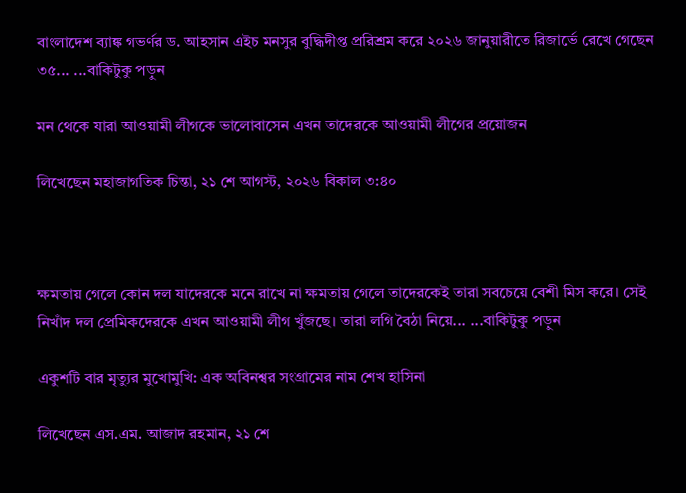বাংলাদেশ ব্যাঙ্ক গভর্ণর ড. আহসান এইচ মনসুর বুদ্ধিদীপ্ত প্ররিশ্রম করে ২০২৬ জানুয়ারীতে রিজার্ভে রেখে গেছেন ৩৫... ...বাকিটুকু পড়ুন

মন থেকে যারা আওয়ামী লীগকে ভালোবাসেন এখন তাদেরকে আওয়ামী লীগের প্রয়োজন

লিখেছেন মহাজাগতিক চিন্তা, ২১ শে আগস্ট, ২০২৬ বিকাল ৩:৪০



ক্ষমতায় গেলে কোন দল যাদেরকে মনে রাখে না ক্ষমতায় গেলে তাদেরকেই তারা সবচেয়ে বেশী মিস করে। সেই নিখাঁদ দল প্রেমিকদেরকে এখন আওয়ামী লীগ খুঁজছে। তারা লগি বৈঠা নিয়ে... ...বাকিটুকু পড়ুন

একুশটি বার মৃত্যুর মুখোমুখি: এক অবিনশ্বর সংগ্রামের নাম শেখ হাসিনা

লিখেছেন এস.এম. আজাদ রহমান, ২১ শে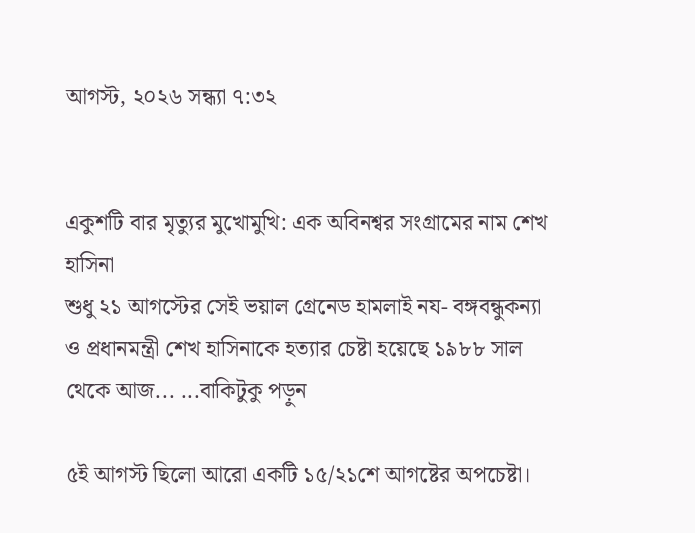আগস্ট, ২০২৬ সন্ধ্যা ৭:৩২


একুশটি বার মৃত্যুর মুখোমুখি: এক অবিনশ্বর সংগ্রামের নাম শেখ হাসিনা
শুধু ২১ আগস্টের সেই ভয়াল গ্রেনেড হামলাই নয- বঙ্গবন্ধুকন্যা ও প্রধানমন্ত্রী শেখ হাসিনাকে হত্যার চেষ্টা হয়েছে ১৯৮৮ সাল থেকে আজ... ...বাকিটুকু পড়ুন

৫ই আগস্ট ছিলো আরো একটি ১৫/২১শে আগষ্টের অপচেষ্টা।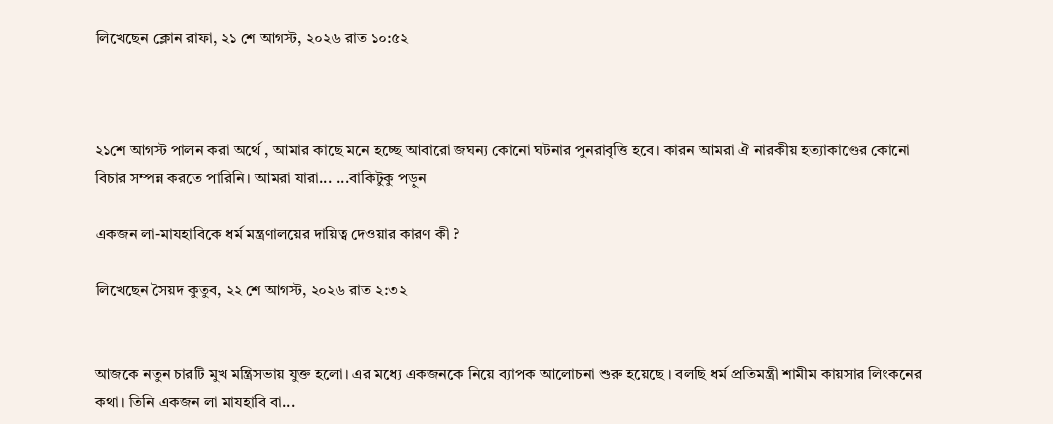লিখেছেন ক্লোন রাফা, ২১ শে আগস্ট, ২০২৬ রাত ১০:৫২



২১শে আগস্ট পালন করা অর্থে , আমার কাছে মনে হচ্ছে আবারো জঘন্য কোনো ঘটনার পুনরাবৃত্তি হবে। কারন আমরা ঐ নারকীয় হত্যাকাণ্ডের কোনো বিচার সম্পন্ন করতে পারিনি। আমরা যারা... ...বাকিটুকু পড়ুন

একজন লা-মাযহাবিকে ধর্ম মন্ত্রণালয়ের দায়িত্ব দেওয়ার কারণ কী ?

লিখেছেন সৈয়দ কুতুব, ২২ শে আগস্ট, ২০২৬ রাত ২:৩২


আজকে নতুন চারটি মুখ মন্ত্রিসভায় যুক্ত হলো। এর মধ্যে একজনকে নিয়ে ব্যাপক আলোচনা শুরু হয়েছে । বলছি ধর্ম প্রতিমন্ত্রী শামীম কায়সার লিংকনের কথা। তিনি একজন লা মাযহাবি বা...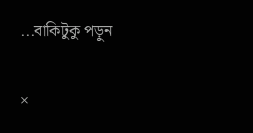...বাকিটুকু পড়ুন

×